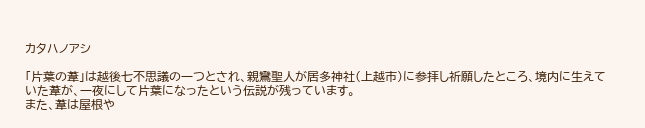カタハノアシ

「片葉の葦」は越後七不思議の一つとされ、親鸞聖人が居多神社(上越市)に参拝し祈願したところ、境内に生えていた葦が、一夜にして片葉になったという伝説が残っています。
また、葦は屋根や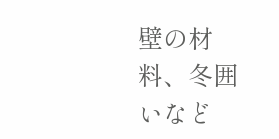壁の材料、冬囲いなど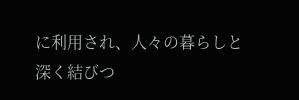に利用され、人々の暮らしと深く結びつ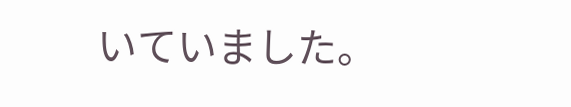いていました。